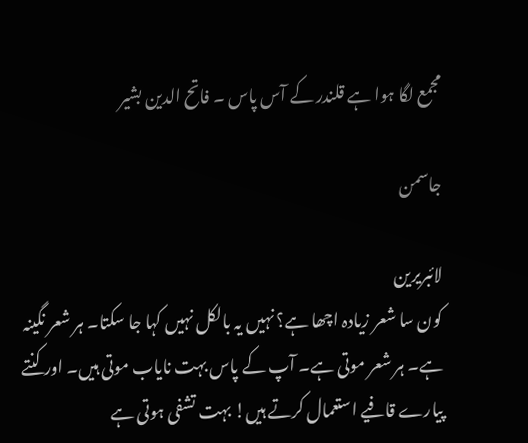مجمع لگا ہوا ہے قلندر کے آس پاس ۔ فاتح الدین بشیر

جاسمن

لائبریرین
کون سا شعر زیادہ اچھا ہے؟ نہیں یہ بالکل نہیں کہا جا سکتا۔ ہر شعر نگینہ ہے۔ ہر شعر موتی ہے۔ آپ کے پاس بہت نایاب موتی ہیں۔ اور کنتے پیارے قافیے استعمال کرتے ہیں! بہت تشفی ہوتی ہے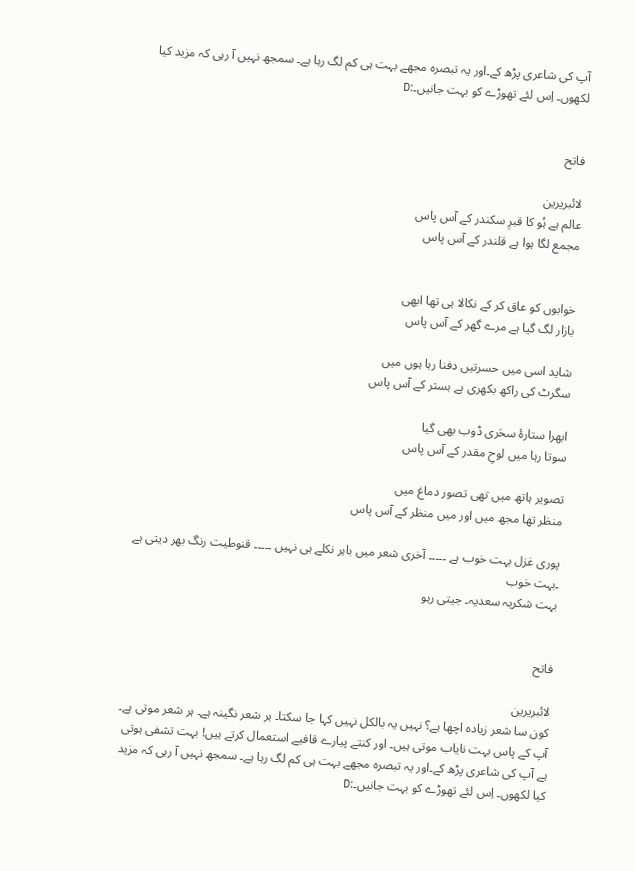آپ کی شاعری پڑھ کے۔اور یہ تبصرہ مجھے بہت ہی کم لگ رہا ہے۔ سمجھ نہیں آ رہی کہ مزید کیا لکھوں۔ اِس لئے تھوڑے کو بہت جانیں۔:D


فاتح

لائبریرین
عالم ہے ہُو کا قبرِ سکندر کے آس پاس
مجمع لگا ہوا ہے قلندر کے آس پاس


خوابوں کو عاق کر کے نکالا ہی تھا ابھی
بازار لگ گیا ہے مرے گھر کے آس پاس

شاید اسی میں حسرتیں دفنا رہا ہوں میں
سگرٹ کی راکھ بکھری ہے بستر کے آس پاس

ابھرا ستارۂ سحَری ڈوب بھی گیا
سوتا رہا میں لوحِ مقدر کے آس پاس

تصویر ہاتھ میں تھی تصور دماغ میں
منظر تھا مجھ میں اور میں منظر کے آس پاس

پوری غزل بہت خوب ہے ۔۔۔۔۔ آخری شعر میں باہر نکلے ہی نہیں ۔۔۔۔۔ قنوطیت رنگ بھر دیتی ہے ۔بہت خوب
بہت شکریہ سعدیہ۔ جیتی رہو


فاتح

لائبریرین
کون سا شعر زیادہ اچھا ہے؟ نہیں یہ بالکل نہیں کہا جا سکتا۔ ہر شعر نگینہ ہے۔ ہر شعر موتی ہے۔ آپ کے پاس بہت نایاب موتی ہیں۔ اور کنتے پیارے قافیے استعمال کرتے ہیں! بہت تشفی ہوتی ہے آپ کی شاعری پڑھ کے۔اور یہ تبصرہ مجھے بہت ہی کم لگ رہا ہے۔ سمجھ نہیں آ رہی کہ مزید کیا لکھوں۔ اِس لئے تھوڑے کو بہت جانیں۔:D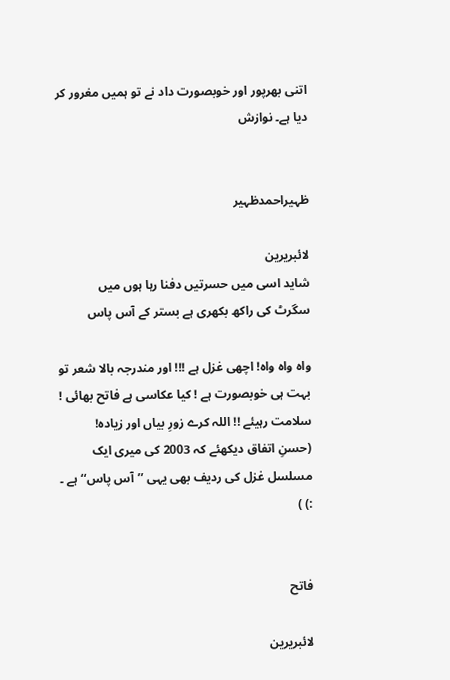اتنی بھرپور اور خوبصورت داد نے تو ہمیں مغرور کر دیا ہے۔ نوازش


ظہیراحمدظہیر

لائبریرین
شاید اسی میں حسرتیں دفنا رہا ہوں میں
سگرٹ کی راکھ بکھری ہے بستر کے آس پاس

واہ واہ واہ! اچھی غزل ہے !!! اور مندرجہ بالا شعر تو بہت ہی خوبصورت ہے ! کیا عکاسی ہے فاتح بھائی ! سلامت رہیئے !! اللہ کرے زورِ بیاں اور زیادہ!
(حسنِ اتفاق دیکھئے کہ 2003 کی میری ایک مسلسل غزل کی ردیف بھی یہی ’’آس پاس‘‘ ہے ۔ :) )


فاتح

لائبریرین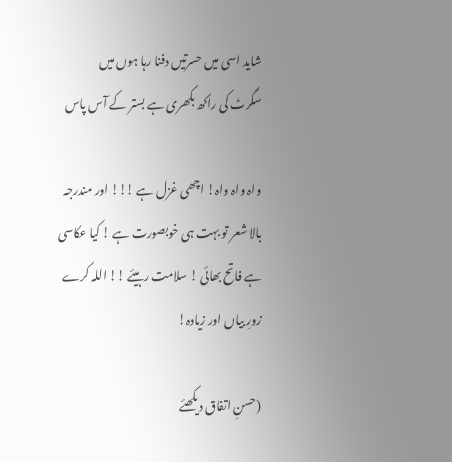شاید اسی میں حسرتیں دفنا رہا ہوں میں
سگرٹ کی راکھ بکھری ہے بستر کے آس پاس

واہ واہ واہ! اچھی غزل ہے !!! اور مندرجہ بالا شعر تو بہت ہی خوبصورت ہے ! کیا عکاسی ہے فاتح بھائی ! سلامت رہیئے !! اللہ کرے زورِ بیاں اور زیادہ!

(حسنِ اتفاق دیکھئے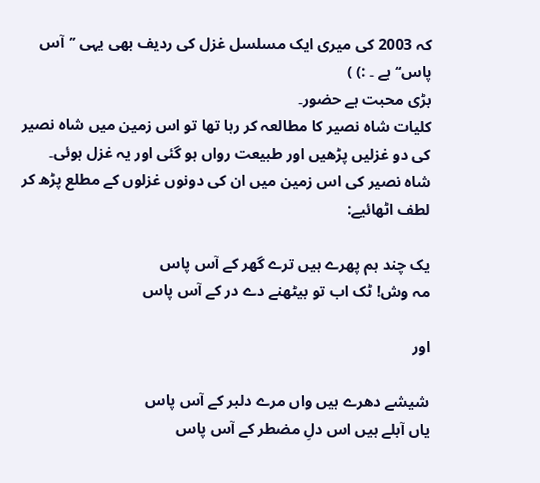کہ 2003 کی میری ایک مسلسل غزل کی ردیف بھی یہی ’’آس پاس‘‘ ہے ۔ :) )
بڑی محبت ہے حضور۔
کلیات شاہ نصیر کا مطالعہ کر رہا تھا تو اس زمین میں شاہ نصیر کی دو غزلیں پڑھیں اور طبیعت رواں ہو گئی اور یہ غزل ہوئی۔
شاہ نصیر کی اس زمین میں ان کی دونوں غزلوں کے مطلع پڑھ کر لطف اٹھائیے:

یک چند ہم پھرے ہیں ترے گھر کے آس پاس
مہ وش! ٹک اب تو بیٹھنے دے در کے آس پاس

اور

شیشے دھرے ہیں واں مرے دلبر کے آس پاس
یاں آبلے ہیں اس دلِ مضطر کے آس پاس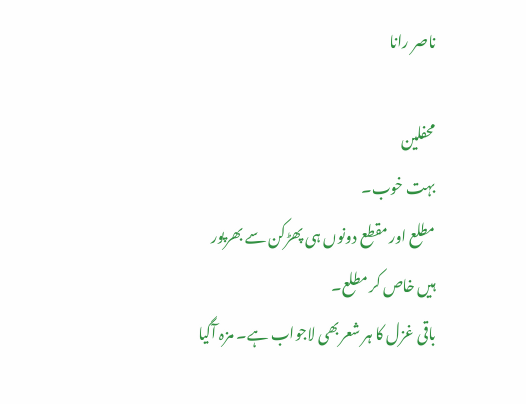ناصر رانا

محفلین
بہت خوب۔
مطلع اور مقطع دونوں ہی پھڑکن سے بھرپور ہیں خاص کر مطلع۔
باقی غزل کا ہر شعربھی لاجواب ہے۔ مزہ آگیا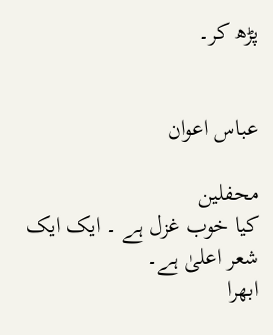پڑھ کر۔


عباس اعوان

محفلین
کیا خوب غزل ہے ۔ ایک ایک شعر اعلیٰ ہے۔
ابھرا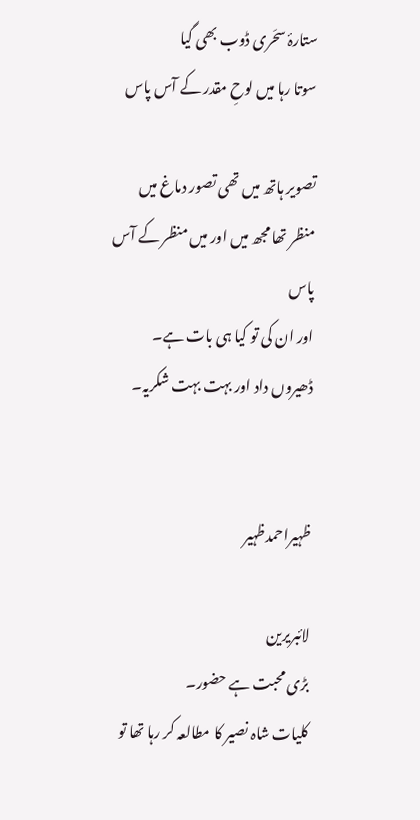ستارۂ سحَری ڈوب بھی گیا
سوتا رہا میں لوحِ مقدر کے آس پاس

تصویر ہاتھ میں تھی تصور دماغ میں
منظر تھا مجھ میں اور میں منظر کے آس پاس
اور ان کی تو کیا ہی بات ہے۔
ڈھیروں داد اور بہت بہت شکریہ۔


ظہیراحمدظہیر

لائبریرین
بڑی محبت ہے حضور۔
کلیات شاہ نصیر کا مطالعہ کر رہا تھا تو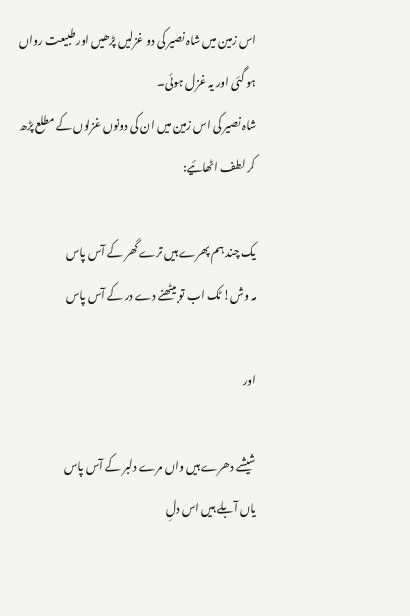اس زمین میں شاہ نصیر کی دو غزلیں پڑھیں اور طبیعت رواں ہو گئی اور یہ غزل ہوئی۔
شاہ نصیر کی اس زمین میں ان کی دونوں غزلوں کے مطلع پڑھ کر لطف اٹھائیے:

یک چند ہم پھرے ہیں ترے گھر کے آس پاس
مہ وش! ٹک اب تو بیٹھنے دے در کے آس پاس

اور

شیشے دھرے ہیں واں مرے دلبر کے آس پاس
یاں آبلے ہیں اس دلِ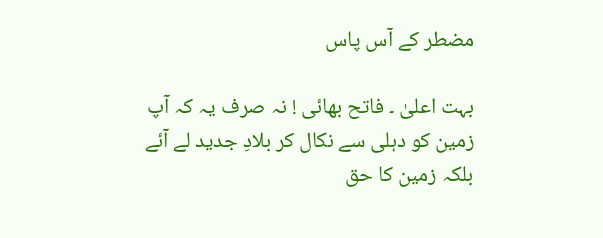مضطر کے آس پاس

بہت اعلیٰ ۔ فاتح بھائی ! نہ صرف یہ کہ آپ زمین کو دہلی سے نکال کر بلادِ جدید لے آئے بلکہ زمین کا حق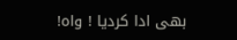بھی ادا کردیا ! واہ!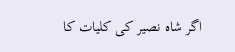اگر شاہ نصیر کی کلیات کا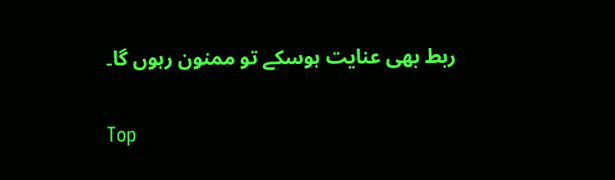ربط بھی عنایت ہوسکے تو ممنون رہوں گا۔

Top